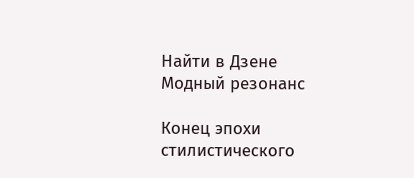Найти в Дзене
Модный резонанс

Конец эпохи стилистического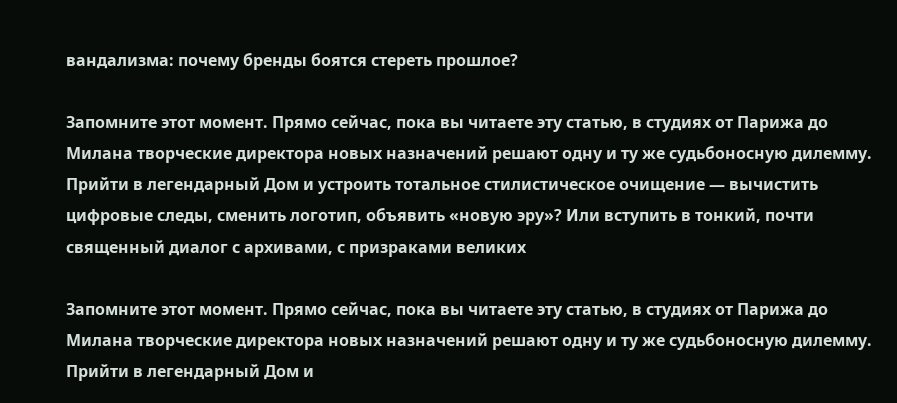вандализма: почему бренды боятся стереть прошлое?

Запомните этот момент. Прямо сейчас, пока вы читаете эту статью, в студиях от Парижа до Милана творческие директора новых назначений решают одну и ту же судьбоносную дилемму. Прийти в легендарный Дом и устроить тотальное стилистическое очищение — вычистить цифровые следы, сменить логотип, объявить «новую эру»? Или вступить в тонкий, почти священный диалог с архивами, с призраками великих

Запомните этот момент. Прямо сейчас, пока вы читаете эту статью, в студиях от Парижа до Милана творческие директора новых назначений решают одну и ту же судьбоносную дилемму. Прийти в легендарный Дом и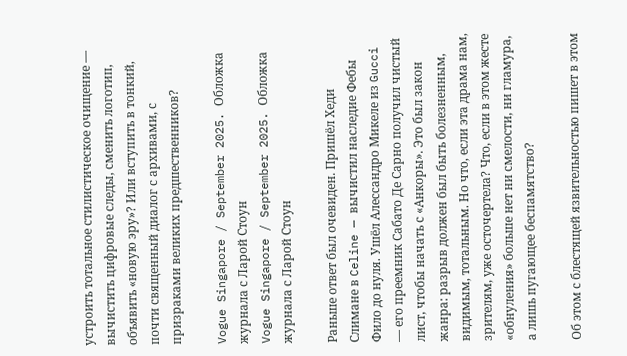устроить тотальное стилистическое очищение — вычистить цифровые следы, сменить логотип, объявить «новую эру»? Или вступить в тонкий, почти священный диалог с архивами, с призраками великих предшественников?

Vogue Singapore / September 2025. Обложка журнала с Ларой Стоун
Vogue Singapore / September 2025. Обложка журнала с Ларой Стоун

Раньше ответ был очевиден. Пришёл Хеди Слимане в Celine — вычистил наследие Фебы Фило до нуля. Ушёл Алессандро Микеле из Gucci — его преемник Сабато Де Сарно получил чистый лист, чтобы начать с «Анкоры». Это был закон жанра: разрыв должен был быть болезненным, видимым, тотальным. Но что, если эта драма нам, зрителям, уже осточертела? Что, если в этом жесте «обнуления» больше нет ни смелости, ни гламура, а лишь пугающее беспамятство?

Об этом с блестящей язвительностью пишет в этом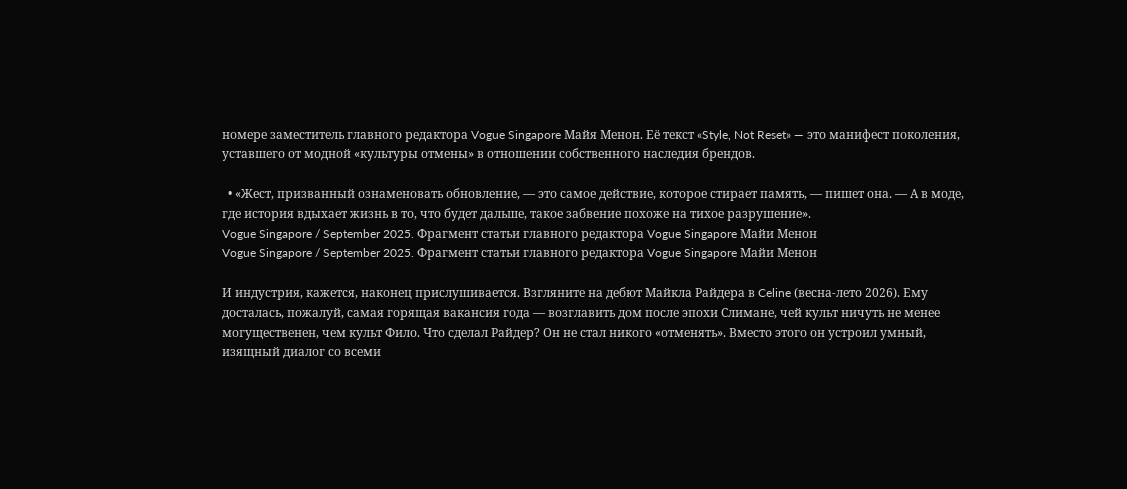номере заместитель главного редактора Vogue Singapore Майя Менон. Её текст «Style, Not Reset» — это манифест поколения, уставшего от модной «культуры отмены» в отношении собственного наследия брендов.

  • «Жест, призванный ознаменовать обновление, — это самое действие, которое стирает память, — пишет она. — А в моде, где история вдыхает жизнь в то, что будет дальше, такое забвение похоже на тихое разрушение».
Vogue Singapore / September 2025. Фрагмент статьи главного редактора Vogue Singapore Майи Менон
Vogue Singapore / September 2025. Фрагмент статьи главного редактора Vogue Singapore Майи Менон

И индустрия, кажется, наконец прислушивается. Взгляните на дебют Майкла Райдера в Celine (весна-лето 2026). Ему досталась, пожалуй, самая горящая вакансия года — возглавить дом после эпохи Слимане, чей культ ничуть не менее могущественен, чем культ Фило. Что сделал Райдер? Он не стал никого «отменять». Вместо этого он устроил умный, изящный диалог со всеми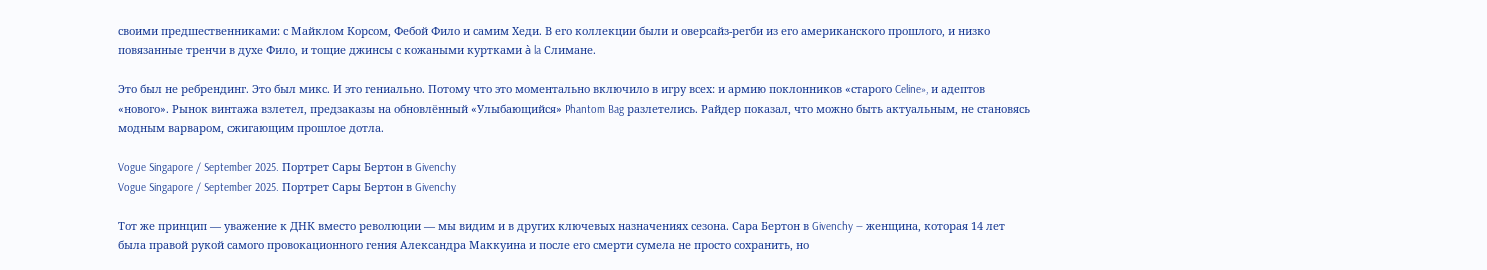своими предшественниками: с Майклом Корсом, Фебой Фило и самим Хеди. В его коллекции были и оверсайз-регби из его американского прошлого, и низко повязанные тренчи в духе Фило, и тощие джинсы с кожаными куртками à la Слимане.

Это был не ребрендинг. Это был микс. И это гениально. Потому что это моментально включило в игру всех: и армию поклонников «старого Celine», и адептов «нового». Рынок винтажа взлетел, предзаказы на обновлённый «Улыбающийся» Phantom Bag разлетелись. Райдер показал, что можно быть актуальным, не становясь модным варваром, сжигающим прошлое дотла.

Vogue Singapore / September 2025. Портрет Сары Бертон в Givenchy
Vogue Singapore / September 2025. Портрет Сары Бертон в Givenchy

Тот же принцип — уважение к ДНК вместо революции — мы видим и в других ключевых назначениях сезона. Сара Бертон в Givenchy — женщина, которая 14 лет была правой рукой самого провокационного гения Александра Маккуина и после его смерти сумела не просто сохранить, но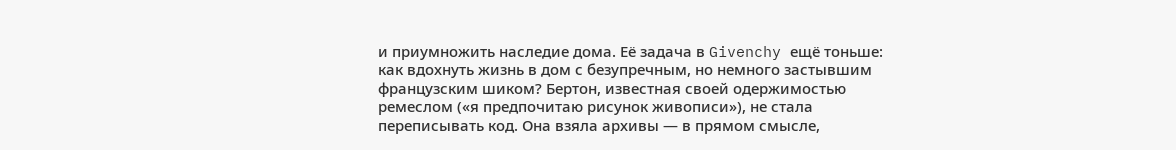и приумножить наследие дома. Её задача в Givenchy ещё тоньше: как вдохнуть жизнь в дом с безупречным, но немного застывшим французским шиком? Бертон, известная своей одержимостью ремеслом («я предпочитаю рисунок живописи»), не стала переписывать код. Она взяла архивы — в прямом смысле,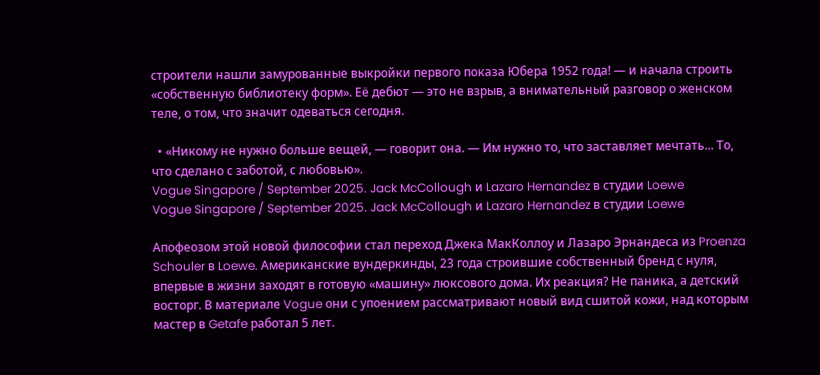строители нашли замурованные выкройки первого показа Юбера 1952 года! — и начала строить «собственную библиотеку форм». Её дебют — это не взрыв, а внимательный разговор о женском теле, о том, что значит одеваться сегодня.

  • «Никому не нужно больше вещей, — говорит она. — Им нужно то, что заставляет мечтать... То, что сделано с заботой, с любовью».
Vogue Singapore / September 2025. Jack McCollough и Lazaro Hernandez в студии Loewe
Vogue Singapore / September 2025. Jack McCollough и Lazaro Hernandez в студии Loewe

Апофеозом этой новой философии стал переход Джека МакКоллоу и Лазаро Эрнандеса из Proenza Schouler в Loewe. Американские вундеркинды, 23 года строившие собственный бренд с нуля, впервые в жизни заходят в готовую «машину» люксового дома. Их реакция? Не паника, а детский восторг. В материале Vogue они с упоением рассматривают новый вид сшитой кожи, над которым мастер в Getafe работал 5 лет.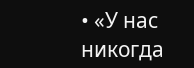• «У нас никогда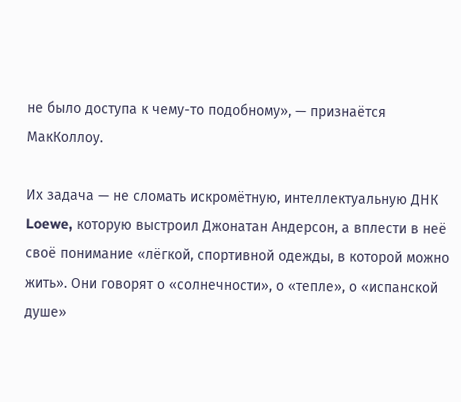не было доступа к чему-то подобному», — признаётся МакКоллоу.

Их задача — не сломать искромётную, интеллектуальную ДНК Loewe, которую выстроил Джонатан Андерсон, а вплести в неё своё понимание «лёгкой, спортивной одежды, в которой можно жить». Они говорят о «солнечности», о «тепле», о «испанской душе»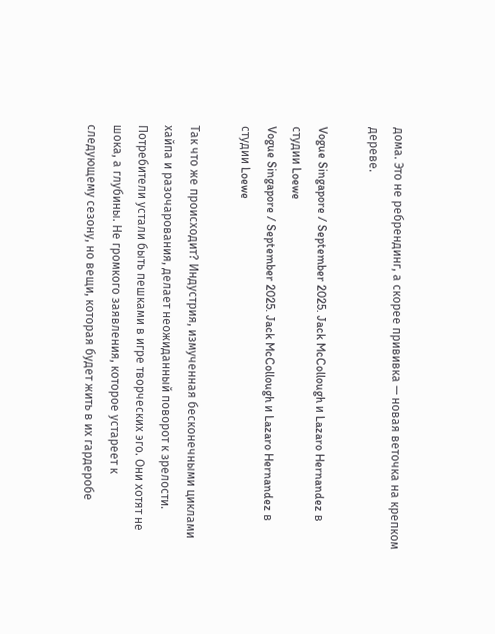дома. Это не ребрендинг, а скорее прививка — новая веточка на крепком дереве.

Vogue Singapore / September 2025. Jack McCollough и Lazaro Hernandez в студии Loewe
Vogue Singapore / September 2025. Jack McCollough и Lazaro Hernandez в студии Loewe

Так что же происходит? Индустрия, измученная бесконечными циклами хайпа и разочарования, делает неожиданный поворот к зрелости. Потребители устали быть пешками в игре творческих эго. Они хотят не шока, а глубины. Не громкого заявления, которое устареет к следующему сезону, но вещи, которая будет жить в их гардеробе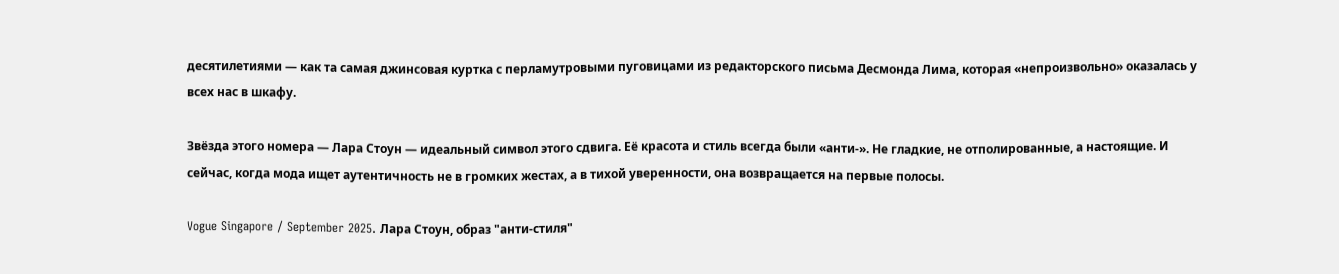десятилетиями — как та самая джинсовая куртка с перламутровыми пуговицами из редакторского письма Десмонда Лима, которая «непроизвольно» оказалась у всех нас в шкафу.

Звёзда этого номера — Лара Стоун — идеальный символ этого сдвига. Её красота и стиль всегда были «анти-». Не гладкие, не отполированные, а настоящие. И сейчас, когда мода ищет аутентичность не в громких жестах, а в тихой уверенности, она возвращается на первые полосы.

Vogue Singapore / September 2025. Лара Стоун, образ "анти-стиля"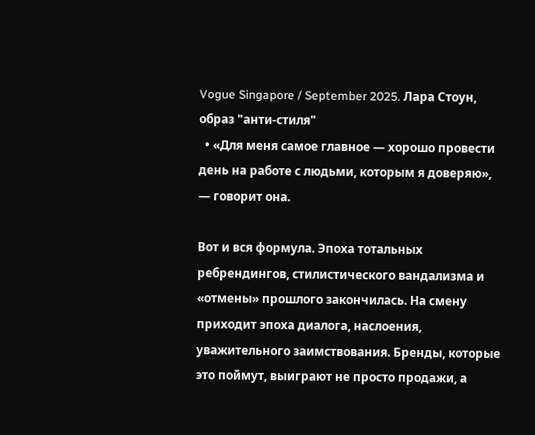Vogue Singapore / September 2025. Лара Стоун, образ "анти-стиля"
  • «Для меня самое главное — хорошо провести день на работе с людьми, которым я доверяю», — говорит она.

Вот и вся формула. Эпоха тотальных ребрендингов, стилистического вандализма и «отмены» прошлого закончилась. На смену приходит эпоха диалога, наслоения, уважительного заимствования. Бренды, которые это поймут, выиграют не просто продажи, а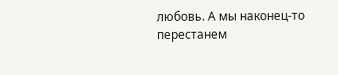любовь. А мы наконец-то перестанем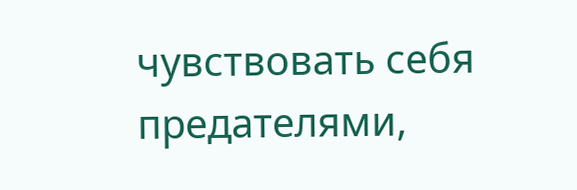чувствовать себя предателями,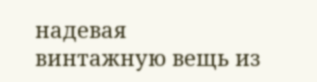надевая винтажную вещь из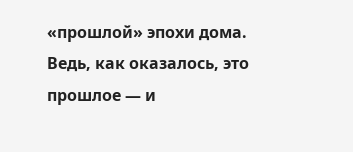«прошлой» эпохи дома. Ведь, как оказалось, это прошлое — и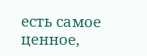есть самое ценное,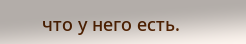что у него есть.